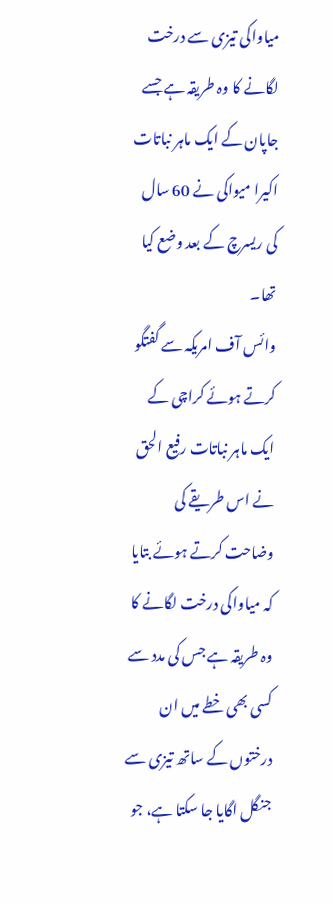میاواکی تیزی سے درخت لگانے کا وہ طریقہ ہے جسے جاپان کے ایک ماہر نباتات اکیرا میواکی نے 60 سال کی ریسرچ کے بعد وضع کیا تھا۔
وائس آف امریکہ سے گفتگو کرتے ہوئے کراچی کے ایک ماہر نباتات رفیع الحق نے اس طریقے کی وضاحت کرتے ہوئے بتایا کہ میاواکی درخت لگانے کا وہ طریقہ ہے جس کی مدد سے کسی بھی خطے میں ان درختوں کے ساتھ تیزی سے جنگل اگایا جا سکتا ہے، جو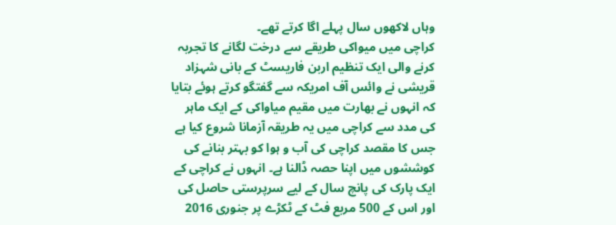وہاں لاکھوں سال پہلے اگا کرتے تھے۔
کراچی میں میواکی طریقے سے درخت لگانے کا تجربہ کرنے والی ایک تنظیم اربن فاریسٹ کے بانی شہزاد قریشی نے وائس آف امریکہ سے گفتگو کرتے ہوئے بتایا کہ انہوں نے بھارت میں مقیم میاواکی کے ایک ماہر کی مدد سے کراچی میں یہ طریقہ آزمانا شروع کیا ہے جس کا مقصد کراچی کی آب و ہوا کو بہتر بنانے کی کوششوں میں اپنا حصہ ڈالنا ہے۔ انہوں نے کراچی کے ایک پارک کی پانچ سال کے لیے سرپرستی حاصل کی اور اس کے 500 مربع فٹ کے ٹکڑے پر جنوری 2016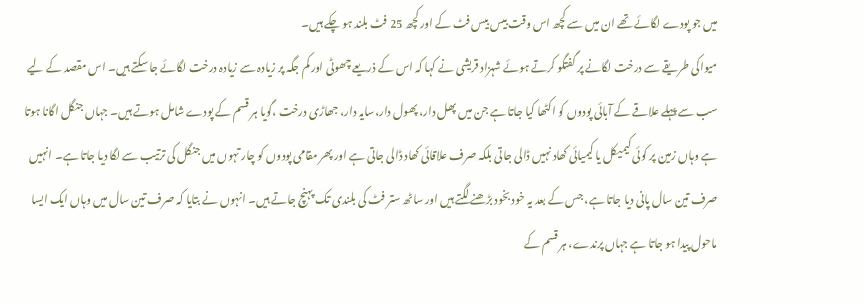میں جو پودے لگائے تھے ان میں سے کچھ اس وقت بیس بیس فٹ کے اور کچھ 25 فٹ بلند ہو چکے ہیں۔
میواکی طریقے سے درخت لگانے پر گفتگو کرتے ہوئے شہزاد قریشی نے کہا کہ اس کے ذریعے چھوٹی اور کم جگہ پر زیادہ سے زیادہ درخت لگائے جا سکتے ہیں۔ اس مقصد کے لیے سب سے پہلے علاقے کے آبائی پودوں کو اکٹھا کیا جاتا ہے جن میں پھل دار، پھول دار،سایہ دار، جھاڑی درخت ،گویا ہر قسم کے پودے شامل ہوتے ہیں۔ جہاں جنگل اگانا ہوتا ہے وہاں زمین پر کوئی کیمیکل یا کیمیائی کھاد نہیں ڈالی جاتی بلکہ صرف علاقائی کھاد ڈالی جاتی ہے اور پھر مقامی پودوں کو چار تہوں میں جنگل کی ترتیب سے لگا دیا جاتا ہے۔ انہیں صرف تین سال پانی دیا جاتا ہے، جس کے بعد یہ خود بخود بڑھنے لگتے ہیں اور ساٹھ ستر فٹ کی بلندی تک پہنچ جاتے ہیں۔ انہوں نے بتایا کہ صرف تین سال میں وہاں ایک ایسا ماحول پیدا ہو جاتا ہے جہاں پرندے، ہر قسم کے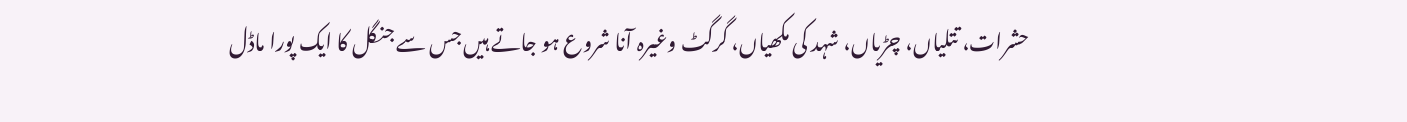حشرات، تتلیاں، چڑیاں، شہد کی مکھیاں، گرگٹ وغیرہ آنا شروع ہو جاتے ہیں جس سے جنگل کا ایک پورا ماڈل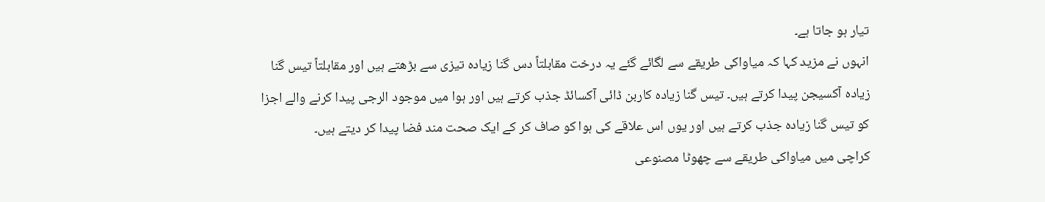تیار ہو جاتا ہے۔
انہوں نے مزید کہا کہ میاواکی طریقے سے لگائے گئے یہ درخت مقابلتاً دس گنا زیادہ تیزی سے بڑھتے ہیں اور مقابلتاً تیس گنا زیادہ آکسیجن پیدا کرتے ہیں۔ تیس گنا زیادہ کاربن ڈائی آکسائڈ جذب کرتے ہیں اور ہوا میں موجود الرجی پیدا کرنے والے اجزا کو تیس گنا زیادہ جذب کرتے ہیں اور یوں اس علاقے کی ہوا کو صاف کر کے ایک صحت مند فضا پیدا کر دیتے ہیں۔
کراچی میں میاواکی طریقے سے چھوٹا مصنوعی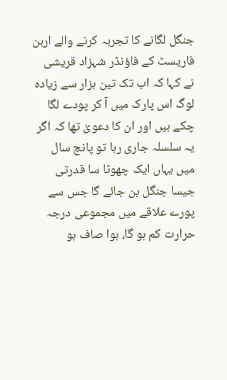جنگل لگانے کا تجربہ کرنے والے اربن فاریسٹ کے فاؤنڈر شہزاد قریشی نے کہا کہ اب تک تین ہزار سے زیادہ لوگ اس پارک میں آ کر پودے لگا چکے ہیں اور ان کا دعویٰ تھا کہ اگر یہ سلسلہ جاری رہا تو پانچ سال میں یہاں ایک چھوٹا سا قدرتی جیسا جنگل بن جائے گا جس سے پورے علاقے میں مجموعی درجہ حرارت کم ہو گا، ہوا صاف ہو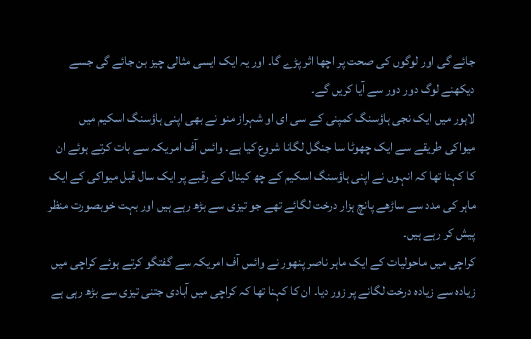جائے گی اور لوگوں کی صحت پر اچھا اثر پڑے گا۔ اور یہ ایک ایسی مثالی چیز بن جائے گی جسے دیکھنے لوگ دور دور سے آیا کریں گے۔
لاہور میں ایک نجی ہاؤسنگ کمپنی کے سی ای او شہراز منو نے بھی اپنی ہاؤسنگ اسکیم میں میواکی طریقے سے ایک چھوٹا سا جنگل لگانا شروع کیا ہے۔ وائس آف امریکہ سے بات کرتے ہوئے ان کا کہنا تھا کہ انہوں نے اپنی ہاؤسنگ اسکیم کے چھ کینال کے رقبے پر ایک سال قبل میواکی کے ایک ماہر کی مدد سے ساڑھے پانچ ہزار درخت لگائے تھے جو تیزی سے بڑھ رہے ہیں اور بہت خوبصورت منظر پیش کر رہے ہیں۔
کراچی میں ماحولیات کے ایک ماہر ناصر پنھور نے وائس آف امریکہ سے گفتگو کرتے ہوئے کراچی میں زیادہ سے زیادہ درخت لگانے پر زور دیا۔ ان کا کہنا تھا کہ کراچی میں آبادی جتنی تیزی سے بڑھ رہی ہے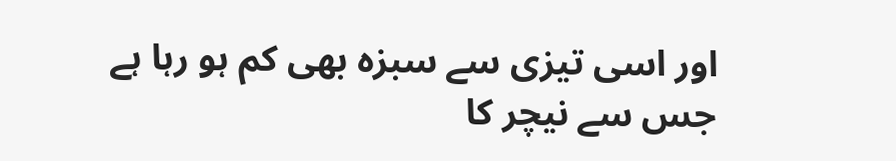اور اسی تیزی سے سبزہ بھی کم ہو رہا ہے جس سے نیچر کا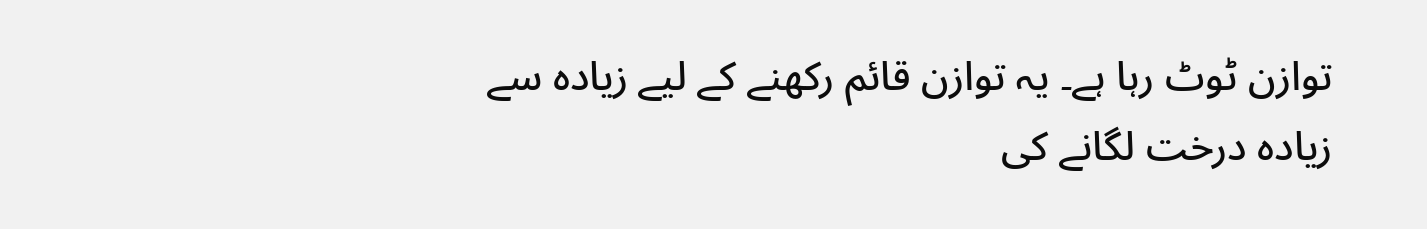توازن ٹوٹ رہا ہے۔ یہ توازن قائم رکھنے کے لیے زیادہ سے زیادہ درخت لگانے کی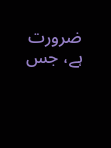ضرورت ہے، جس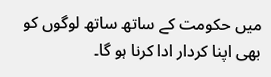میں حکومت کے ساتھ ساتھ لوگوں کو بھی اپنا کردار ادا کرنا ہو گا۔